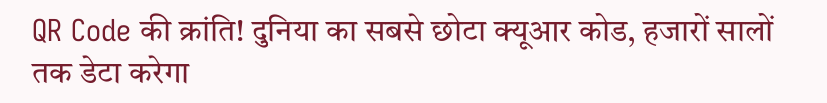QR Code की क्रांति! दुनिया का सबसे छोटा क्यूआर कोड, हजारों सालों तक डेटा करेगा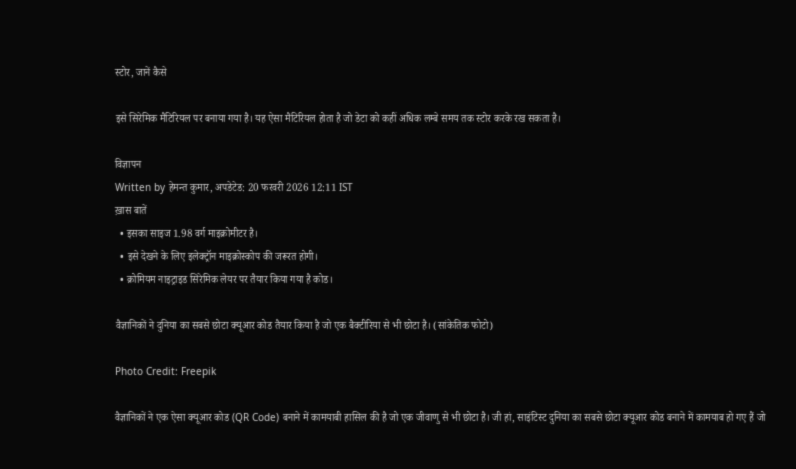स्टोर, जानें कैसे

इसे सिरेमिक मैटिरियल पर बनाया गया है। यह ऐसा मैटिरियल होता है जो डेटा को कहीं अधिक लम्बे समय तक स्टोर करके रख सकता है।

विज्ञापन
Written by हेमन्त कुमार, अपडेटेड: 20 फरवरी 2026 12:11 IST
ख़ास बातें
  • इसका साइज 1.98 वर्ग माइक्रोमीटर है।
  • इसे देखने के लिए इलेक्ट्रॉन माइक्रोस्कोप की जरूरत होगी।
  • क्रोमियम नाइट्राइड सिरेमिक लेयर पर तैयार किया गया है कोड।

वैज्ञानिकों ने दुनिया का सबसे छोटा क्यूआर कोड तैयार किया है जो एक बैक्टीरिया से भी छोटा है। (सांकेतिक फोटो)

Photo Credit: Freepik

वैज्ञानिकों ने एक ऐसा क्यूआर कोड (QR Code) बनाने में कामयाबी हासिल की है जो एक जीवाणु से भी छोटा है। जी हां, साइंटिस्ट दुनिया का सबसे छोटा क्यूआर कोड बनाने में कामयाब हो गए हैं जो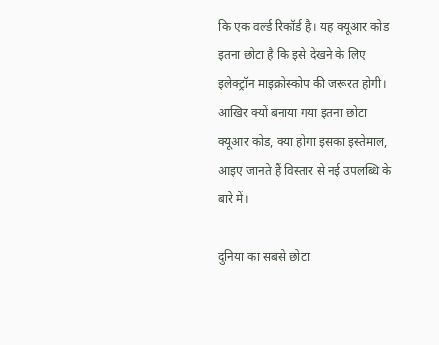कि एक वर्ल्ड रिकॉर्ड है। यह क्यूआर कोड इतना छोटा है कि इसे देखने के लिए इलेक्ट्रॉन माइक्रोस्कोप की जरूरत होगी। आखिर क्यों बनाया गया इतना छोटा क्यूआर कोड, क्या होगा इसका इस्तेमाल, आइए जानते हैं विस्तार से नई उपलब्धि के बारे में।

दुनिया का सबसे छोटा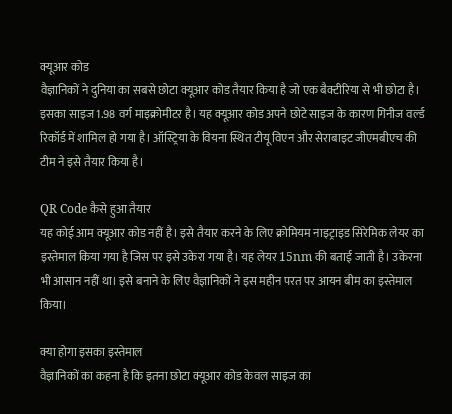क्यूआर कोड
वैज्ञानिकों ने दुनिया का सबसे छोटा क्यूआर कोड तैयार किया है जो एक बैक्टीरिया से भी छोटा है। इसका साइज 1.98 वर्ग माइक्रोमीटर है। यह क्यूआर कोड अपने छोटे साइज के कारण गिनीज वर्ल्ड रिकॉर्ड में शामिल हो गया है। ऑस्ट्रिया के वियना स्थित टीयू विएन और सेराबाइट जीएमबीएच की टीम ने इसे तैयार किया है।

QR Code कैसे हुआ तैयार
यह कोई आम क्यूआर कोड नहीं है। इसे तैयार करने के लिए क्रोमियम नाइट्राइड सिरेमिक लेयर का इस्तेमाल किया गया है जिस पर इसे उकेरा गया है। यह लेयर 15nm की बताई जाती है। उकेरना भी आसान नहीं था। इसे बनाने के लिए वैज्ञानिकों ने इस महीन परत पर आयन बीम का इस्तेमाल किया।

क्या होगा इसका इस्तेमाल
वैज्ञानिकों का कहना है कि इतना छोटा क्यूआर कोड केवल साइज का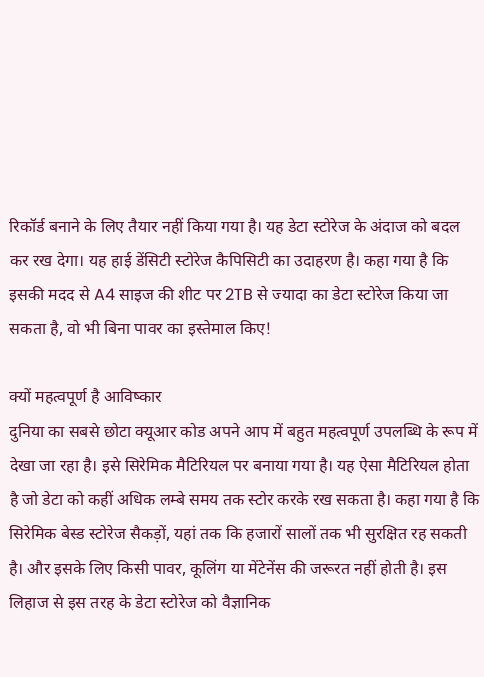रिकॉर्ड बनाने के लिए तैयार नहीं किया गया है। यह डेटा स्टोरेज के अंदाज को बदल कर रख देगा। यह हाई डेंसिटी स्टोरेज कैपिसिटी का उदाहरण है। कहा गया है कि इसकी मदद से A4 साइज की शीट पर 2TB से ज्यादा का डेटा स्टोरेज किया जा सकता है, वो भी बिना पावर का इस्तेमाल किए!

क्यों महत्वपूर्ण है आविष्कार
दुनिया का सबसे छोटा क्यूआर कोड अपने आप में बहुत महत्वपूर्ण उपलब्धि के रूप में देखा जा रहा है। इसे सिरेमिक मैटिरियल पर बनाया गया है। यह ऐसा मैटिरियल होता है जो डेटा को कहीं अधिक लम्बे समय तक स्टोर करके रख सकता है। कहा गया है कि सिरेमिक बेस्ड स्टोरेज सैकड़ों, यहां तक कि हजारों सालों तक भी सुरक्षित रह सकती है। और इसके लिए किसी पावर, कूलिंग या मेंटेनेंस की जरूरत नहीं होती है। इस लिहाज से इस तरह के डेटा स्टोरेज को वैज्ञानिक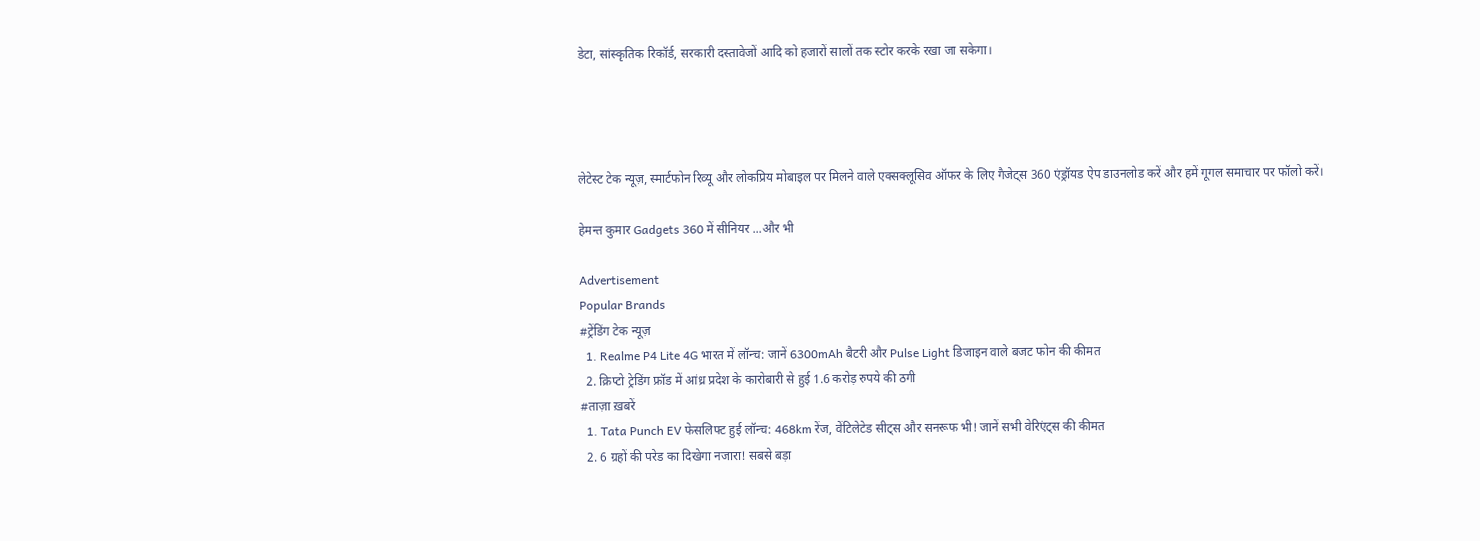डेटा, सांस्कृतिक रिकॉर्ड, सरकारी दस्तावेजों आदि को हजारों सालों तक स्टोर करके रखा जा सकेगा।




लेटेस्ट टेक न्यूज़, स्मार्टफोन रिव्यू और लोकप्रिय मोबाइल पर मिलने वाले एक्सक्लूसिव ऑफर के लिए गैजेट्स 360 एंड्रॉयड ऐप डाउनलोड करें और हमें गूगल समाचार पर फॉलो करें।

हेमन्त कुमार Gadgets 360 में सीनियर ...और भी

Advertisement
Popular Brands
#ट्रेंडिंग टेक न्यूज़
  1. Realme P4 Lite 4G भारत में लॉन्च: जानें 6300mAh बैटरी और Pulse Light डिजाइन वाले बजट फोन की कीमत
  2. क्रिप्टो ट्रेडिंग फ्रॉड में आंध्र प्रदेश के कारोबारी से हुई 1.6 करोड़ रुपये की ठगी
#ताज़ा ख़बरें
  1. Tata Punch EV फेसलिफ्ट हुई लॉन्च: 468km रेंज, वेंटिलेटेड सीट्स और सनरूफ भी! जानें सभी वेरिएंट्स की कीमत
  2. 6 ग्रहों की परेड का दिखेगा नजारा! सबसे बड़ा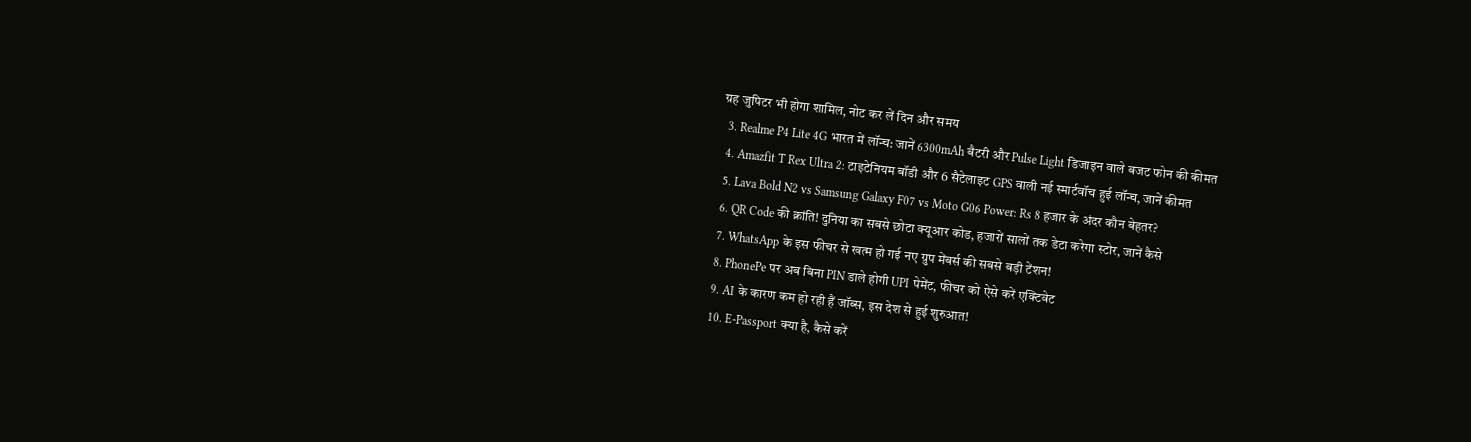ग्रह जुपिटर भी होगा शामिल, नोट कर लें दिन और समय
  3. Realme P4 Lite 4G भारत में लॉन्च: जानें 6300mAh बैटरी और Pulse Light डिजाइन वाले बजट फोन की कीमत
  4. Amazfit T Rex Ultra 2: टाइटेनियम बॉडी और 6 सैटेलाइट GPS वाली नई स्मार्टवॉच हुई लॉन्च, जानें कीमत
  5. Lava Bold N2 vs Samsung Galaxy F07 vs Moto G06 Power: Rs 8 हजार के अंदर कौन बेहतर?
  6. QR Code की क्रांति! दुनिया का सबसे छोटा क्यूआर कोड, हजारों सालों तक डेटा करेगा स्टोर, जानें कैसे
  7. WhatsApp के इस फीचर से खत्म हो गई नए ग्रुप मेंबर्स की सबसे बड़ी टेंशन!
  8. PhonePe पर अब बिना PIN डाले होगी UPI पेमेंट, फीचर को ऐसे करें एक्टिवेट
  9. AI के कारण कम हो रही हैं जॉब्स, इस देश से हुई शुरुआत!
  10. E-Passport क्या है, कैसे करें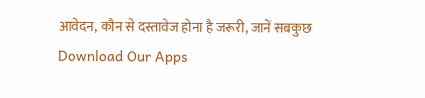आवेदन, कौन से दस्तावेज होना है जरूरी, जानें सबकुछ
Download Our Apps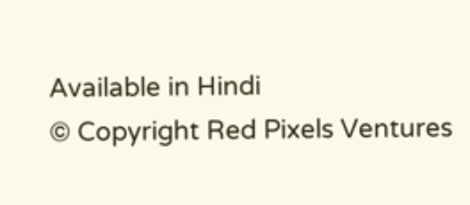Available in Hindi
© Copyright Red Pixels Ventures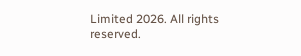Limited 2026. All rights reserved.